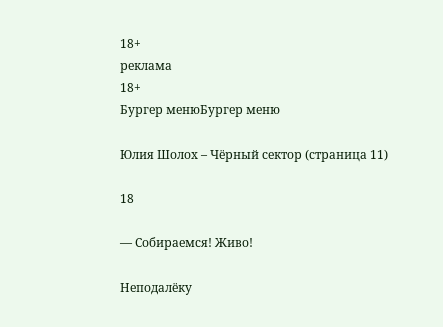18+
реклама
18+
Бургер менюБургер меню

Юлия Шолох – Чёрный сектор (страница 11)

18

— Собираемся! Живо!

Неподалёку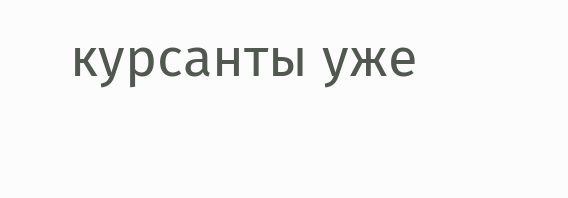курсанты уже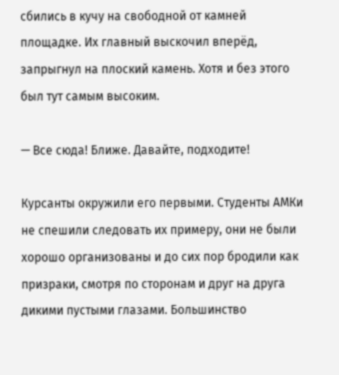сбились в кучу на свободной от камней площадке. Их главный выскочил вперёд, запрыгнул на плоский камень. Хотя и без этого был тут самым высоким.

— Все сюда! Ближе. Давайте, подходите!

Курсанты окружили его первыми. Студенты АМКи не спешили следовать их примеру, они не были хорошо организованы и до сих пор бродили как призраки, смотря по сторонам и друг на друга дикими пустыми глазами. Большинство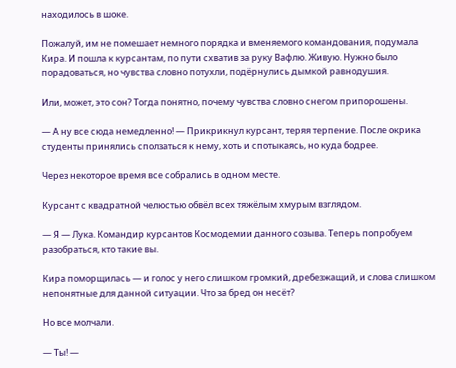находилось в шоке.

Пожалуй, им не помешает немного порядка и вменяемого командования, подумала Кира. И пошла к курсантам, по пути схватив за руку Вафлю. Живую. Нужно было порадоваться, но чувства словно потухли, подёрнулись дымкой равнодушия.

Или, может, это сон? Тогда понятно, почему чувства словно снегом припорошены.

— А ну все сюда немедленно! — Прикрикнул курсант, теряя терпение. После окрика студенты принялись сползаться к нему, хоть и спотыкаясь, но куда бодрее.

Через некоторое время все собрались в одном месте.

Курсант с квадратной челюстью обвёл всех тяжёлым хмурым взглядом.

— Я — Лука. Командир курсантов Космодемии данного созыва. Теперь попробуем разобраться, кто такие вы.

Кира поморщилась — и голос у него слишком громкий, дребезжащий, и слова слишком непонятные для данной ситуации. Что за бред он несёт?

Но все молчали.

— Ты! —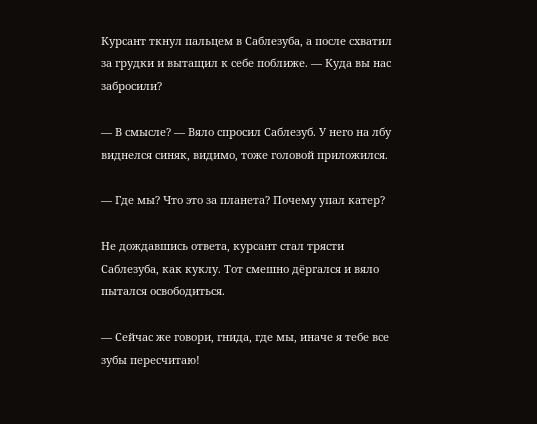Курсант ткнул пальцем в Саблезуба, а после схватил за грудки и вытащил к себе поближе. — Куда вы нас забросили?

— В смысле? — Вяло спросил Саблезуб. У него на лбу виднелся синяк, видимо, тоже головой приложился.

— Где мы? Что это за планета? Почему упал катер?

Не дождавшись ответа, курсант стал трясти Саблезуба, как куклу. Тот смешно дёргался и вяло пытался освободиться.

— Сейчас же говори, гнида, где мы, иначе я тебе все зубы пересчитаю!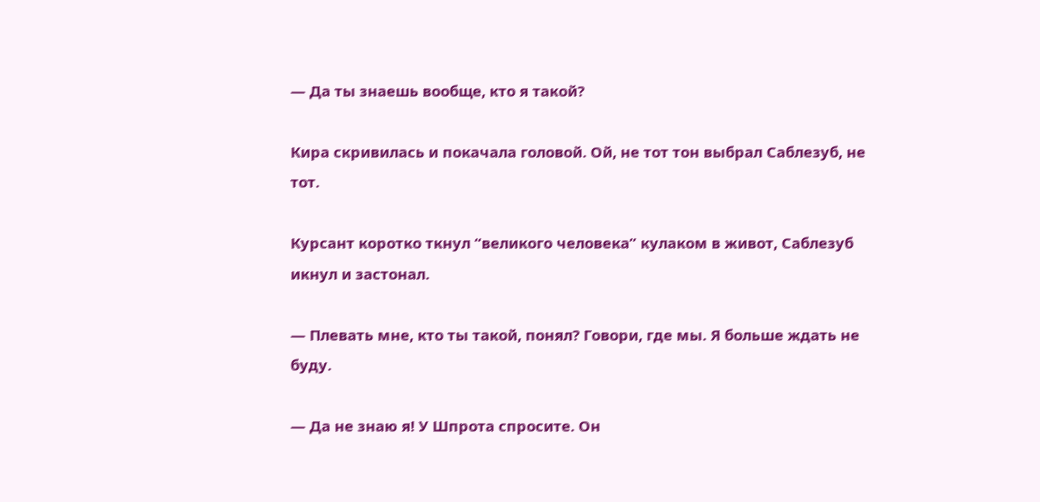— Да ты знаешь вообще, кто я такой?

Кира скривилась и покачала головой. Ой, не тот тон выбрал Саблезуб, не тот.

Курсант коротко ткнул “великого человека” кулаком в живот, Саблезуб икнул и застонал.

— Плевать мне, кто ты такой, понял? Говори, где мы. Я больше ждать не буду.

— Да не знаю я! У Шпрота спросите. Он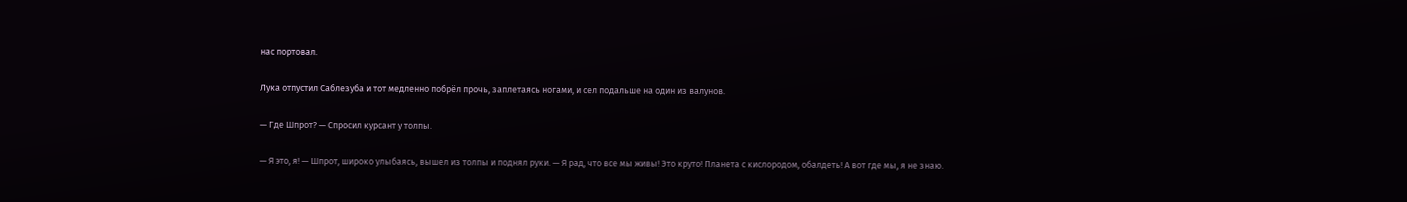нас портовал.

Лука отпустил Саблезуба и тот медленно побрёл прочь, заплетаясь ногами, и сел подальше на один из валунов.

— Где Шпрот? — Спросил курсант у толпы.

— Я это, я! — Шпрот, широко улыбаясь, вышел из толпы и поднял руки. — Я рад, что все мы живы! Это круто! Планета с кислородом, обалдеть! А вот где мы, я не знаю.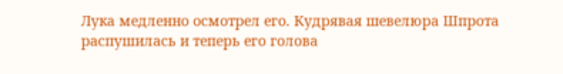Лука медленно осмотрел его. Кудрявая шевелюра Шпрота распушилась и теперь его голова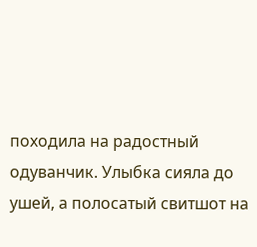походила на радостный одуванчик. Улыбка сияла до ушей, а полосатый свитшот на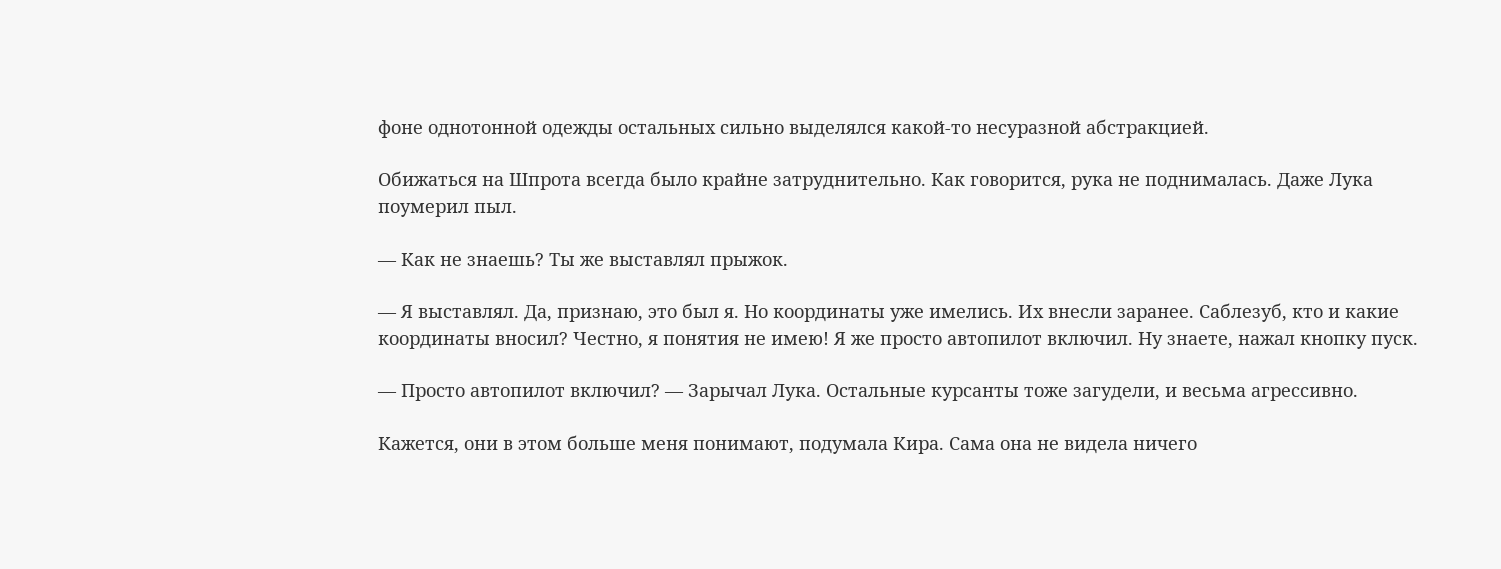фоне однотонной одежды остальных сильно выделялся какой-то несуразной абстракцией.

Обижаться на Шпрота всегда было крайне затруднительно. Как говорится, рука не поднималась. Даже Лука поумерил пыл.

— Как не знаешь? Ты же выставлял прыжок.

— Я выставлял. Да, признаю, это был я. Но координаты уже имелись. Их внесли заранее. Саблезуб, кто и какие координаты вносил? Честно, я понятия не имею! Я же просто автопилот включил. Ну знаете, нажал кнопку пуск.

— Просто автопилот включил? — Зарычал Лука. Остальные курсанты тоже загудели, и весьма агрессивно.

Кажется, они в этом больше меня понимают, подумала Кира. Сама она не видела ничего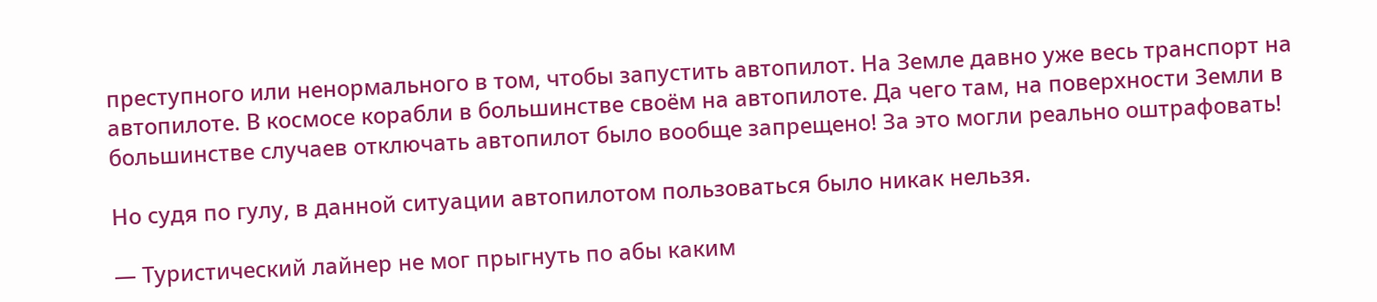преступного или ненормального в том, чтобы запустить автопилот. На Земле давно уже весь транспорт на автопилоте. В космосе корабли в большинстве своём на автопилоте. Да чего там, на поверхности Земли в большинстве случаев отключать автопилот было вообще запрещено! За это могли реально оштрафовать!

Но судя по гулу, в данной ситуации автопилотом пользоваться было никак нельзя.

— Туристический лайнер не мог прыгнуть по абы каким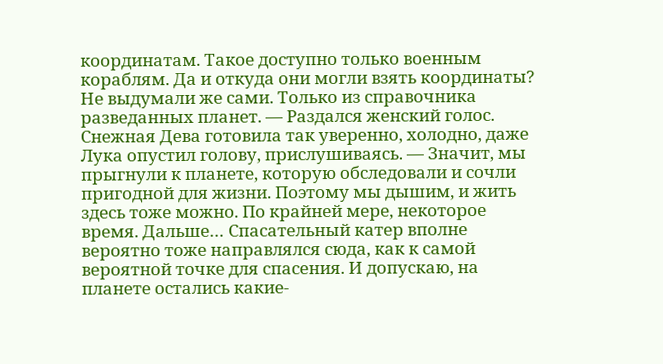координатам. Такое доступно только военным кораблям. Да и откуда они могли взять координаты? Не выдумали же сами. Только из справочника разведанных планет. — Раздался женский голос. Снежная Дева готовила так уверенно, холодно, даже Лука опустил голову, прислушиваясь. — Значит, мы прыгнули к планете, которую обследовали и сочли пригодной для жизни. Поэтому мы дышим, и жить здесь тоже можно. По крайней мере, некоторое время. Дальше… Спасательный катер вполне вероятно тоже направлялся сюда, как к самой вероятной точке для спасения. И допускаю, на планете остались какие-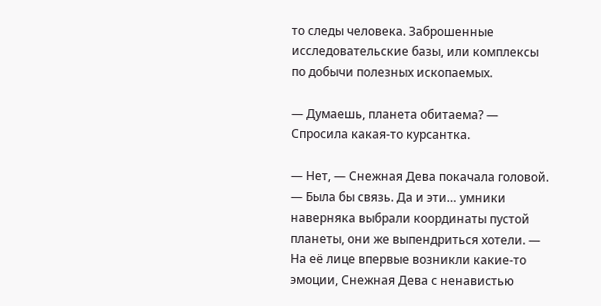то следы человека. Заброшенные исследовательские базы, или комплексы по добычи полезных ископаемых.

— Думаешь, планета обитаема? — Спросила какая-то курсантка.

— Нет, — Снежная Дева покачала головой. — Была бы связь. Да и эти… умники наверняка выбрали координаты пустой планеты, они же выпендриться хотели. — На её лице впервые возникли какие-то эмоции, Снежная Дева с ненавистью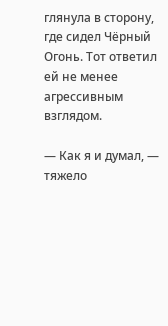глянула в сторону, где сидел Чёрный Огонь. Тот ответил ей не менее агрессивным взглядом.

— Как я и думал, — тяжело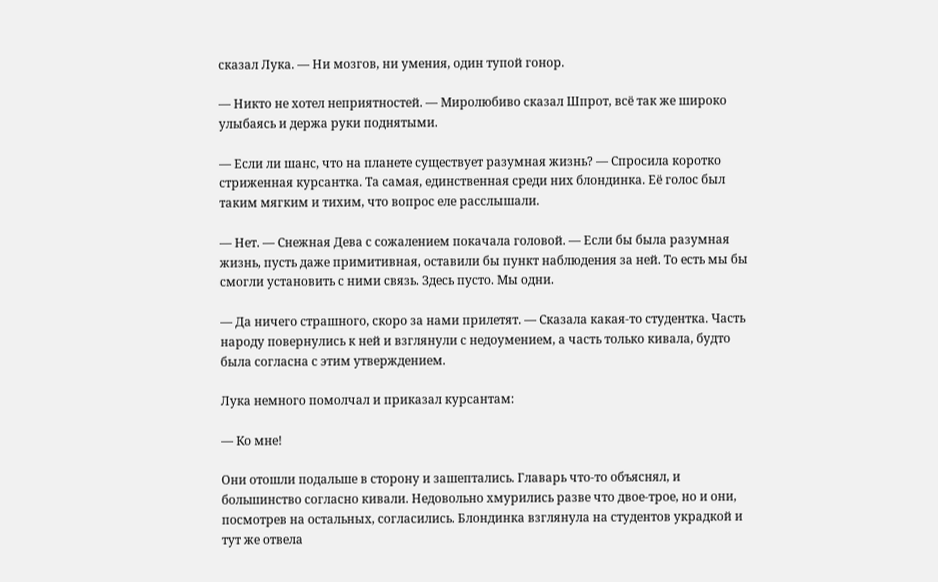сказал Лука. — Ни мозгов, ни умения, один тупой гонор.

— Никто не хотел неприятностей. — Миролюбиво сказал Шпрот, всё так же широко улыбаясь и держа руки поднятыми.

— Если ли шанс, что на планете существует разумная жизнь? — Спросила коротко стриженная курсантка. Та самая, единственная среди них блондинка. Её голос был таким мягким и тихим, что вопрос еле расслышали.

— Нет. — Снежная Дева с сожалением покачала головой. — Если бы была разумная жизнь, пусть даже примитивная, оставили бы пункт наблюдения за ней. То есть мы бы смогли установить с ними связь. Здесь пусто. Мы одни.

— Да ничего страшного, скоро за нами прилетят. — Сказала какая-то студентка. Часть народу повернулись к ней и взглянули с недоумением, а часть только кивала, будто была согласна с этим утверждением.

Лука немного помолчал и приказал курсантам:

— Ко мне!

Они отошли подальше в сторону и зашептались. Главарь что-то объяснял, и большинство согласно кивали. Недовольно хмурились разве что двое-трое, но и они, посмотрев на остальных, согласились. Блондинка взглянула на студентов украдкой и тут же отвела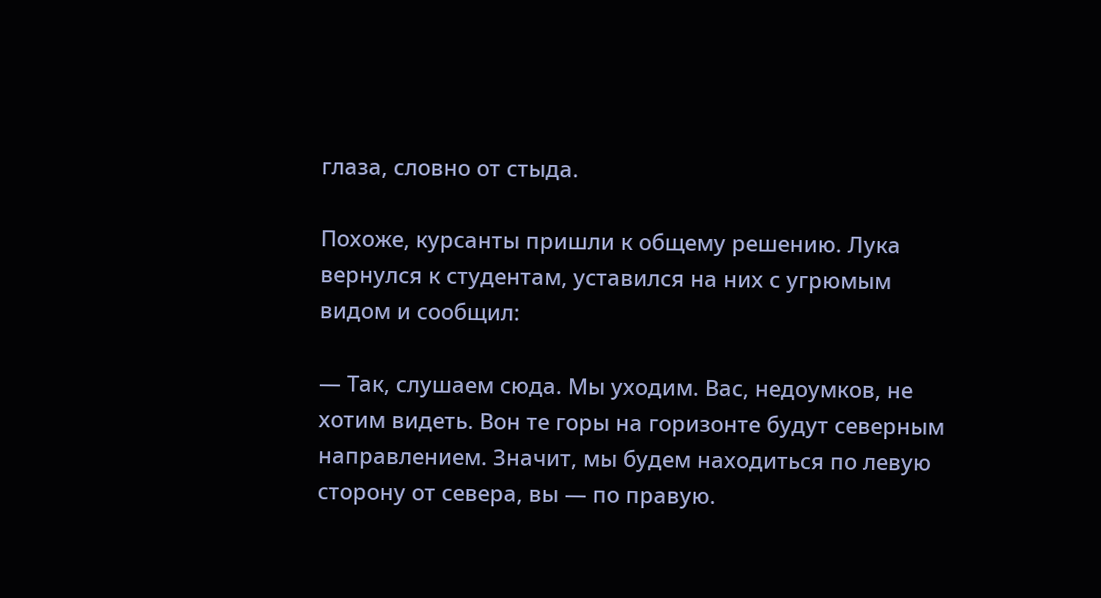глаза, словно от стыда.

Похоже, курсанты пришли к общему решению. Лука вернулся к студентам, уставился на них с угрюмым видом и сообщил:

— Так, слушаем сюда. Мы уходим. Вас, недоумков, не хотим видеть. Вон те горы на горизонте будут северным направлением. Значит, мы будем находиться по левую сторону от севера, вы — по правую.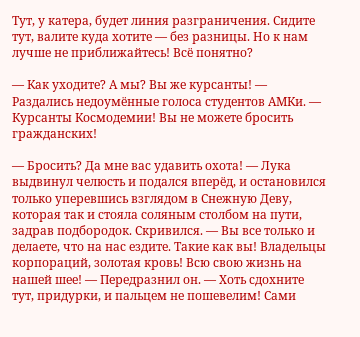Тут, у катера, будет линия разграничения. Сидите тут, валите куда хотите — без разницы. Но к нам лучше не приближайтесь! Всё понятно?

— Как уходите? А мы? Вы же курсанты! — Раздались недоумённые голоса студентов АМКи. — Курсанты Космодемии! Вы не можете бросить гражданских!

— Бросить? Да мне вас удавить охота! — Лука выдвинул челюсть и подался вперёд, и остановился только уперевшись взглядом в Снежную Деву, которая так и стояла соляным столбом на пути, задрав подбородок. Скривился. — Вы все только и делаете, что на нас ездите. Такие как вы! Владельцы корпораций, золотая кровь! Всю свою жизнь на нашей шее! — Передразнил он. — Хоть сдохните тут, придурки, и пальцем не пошевелим! Сами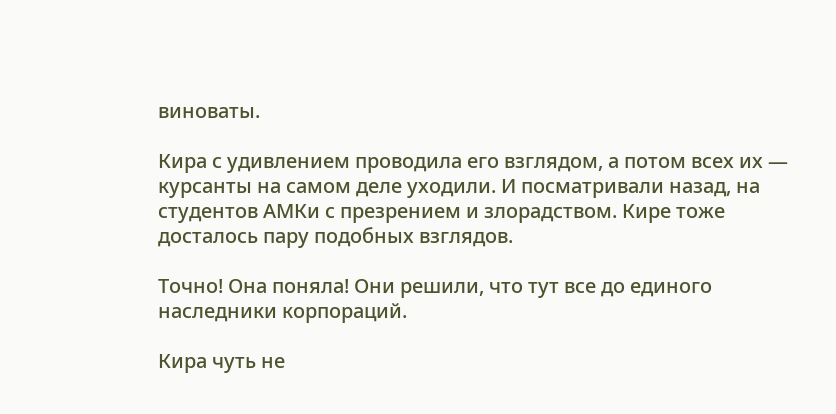виноваты.

Кира с удивлением проводила его взглядом, а потом всех их — курсанты на самом деле уходили. И посматривали назад, на студентов АМКи с презрением и злорадством. Кире тоже досталось пару подобных взглядов.

Точно! Она поняла! Они решили, что тут все до единого наследники корпораций.

Кира чуть не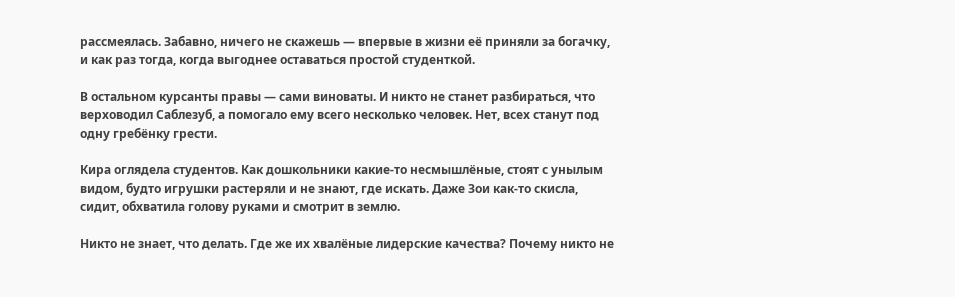рассмеялась. Забавно, ничего не скажешь — впервые в жизни её приняли за богачку, и как раз тогда, когда выгоднее оставаться простой студенткой.

В остальном курсанты правы — сами виноваты. И никто не станет разбираться, что верховодил Саблезуб, а помогало ему всего несколько человек. Нет, всех станут под одну гребёнку грести.

Кира оглядела студентов. Как дошкольники какие-то несмышлёные, стоят с унылым видом, будто игрушки растеряли и не знают, где искать. Даже Зои как-то скисла, сидит, обхватила голову руками и смотрит в землю.

Никто не знает, что делать. Где же их хвалёные лидерские качества? Почему никто не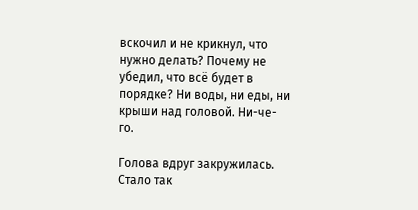вскочил и не крикнул, что нужно делать? Почему не убедил, что всё будет в порядке? Ни воды, ни еды, ни крыши над головой. Ни-че-го.

Голова вдруг закружилась. Стало так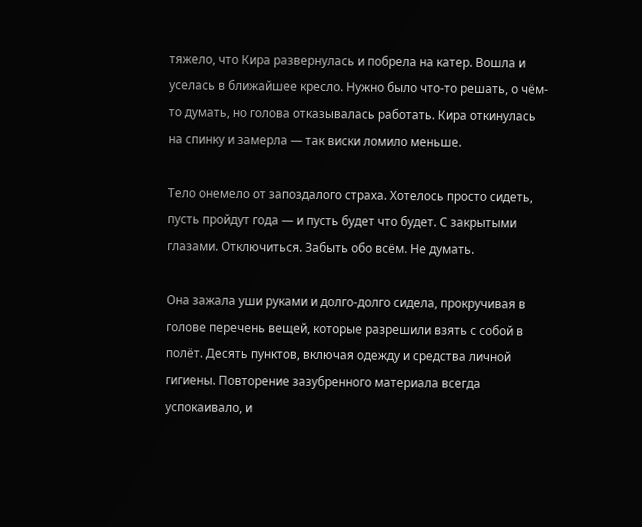тяжело, что Кира развернулась и побрела на катер. Вошла и уселась в ближайшее кресло. Нужно было что-то решать, о чём-то думать, но голова отказывалась работать. Кира откинулась на спинку и замерла — так виски ломило меньше.

Тело онемело от запоздалого страха. Хотелось просто сидеть, пусть пройдут года — и пусть будет что будет. С закрытыми глазами. Отключиться. Забыть обо всём. Не думать.

Она зажала уши руками и долго-долго сидела, прокручивая в голове перечень вещей, которые разрешили взять с собой в полёт. Десять пунктов, включая одежду и средства личной гигиены. Повторение зазубренного материала всегда успокаивало, и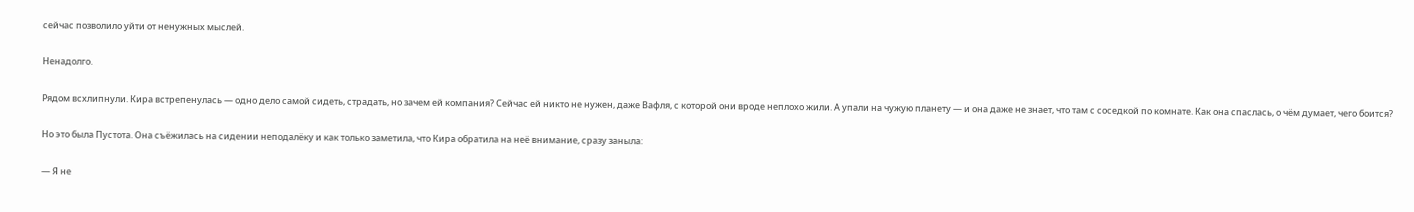сейчас позволило уйти от ненужных мыслей.

Ненадолго.

Рядом всхлипнули. Кира встрепенулась — одно дело самой сидеть, страдать, но зачем ей компания? Сейчас ей никто не нужен, даже Вафля, с которой они вроде неплохо жили. А упали на чужую планету — и она даже не знает, что там с соседкой по комнате. Как она спаслась, о чём думает, чего боится?

Но это была Пустота. Она съёжилась на сидении неподалёку и как только заметила, что Кира обратила на неё внимание, сразу заныла:

— Я не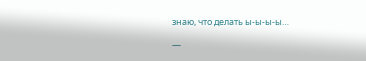знаю, что делать ы-ы-ы-ы…

—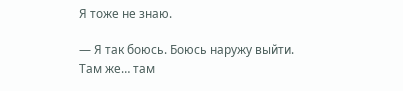Я тоже не знаю.

— Я так боюсь. Боюсь наружу выйти. Там же… там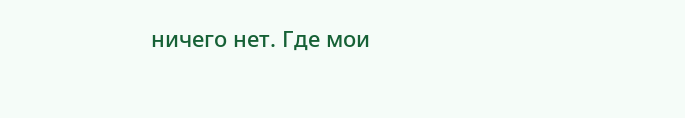ничего нет. Где мои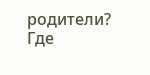родители? Где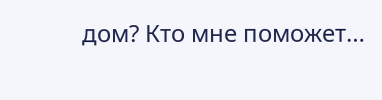дом? Кто мне поможет…